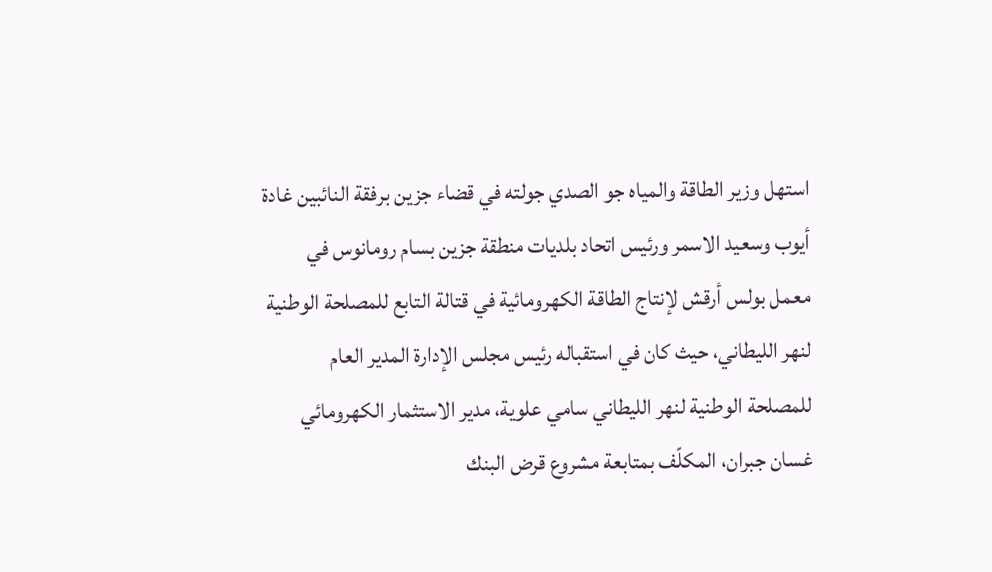استهل وزير الطاقة والمياه جو الصدي جولته في قضاء جزين برفقة النائبين غادة أيوب وسعيد الاسمر ورئيس اتحاد بلديات منطقة جزين بسام رومانوس في معمل بولس أرقش لإنتاج الطاقة الكهرومائية في قتالة التابع للمصلحة الوطنية لنهر الليطاني، حيث كان في استقباله رئيس مجلس الإدارة المدير العام للمصلحة الوطنية لنهر الليطاني سامي علوية، مدير الاستثمار الكهرومائي غسان جبران، المكلّف بمتابعة مشروع قرض البنك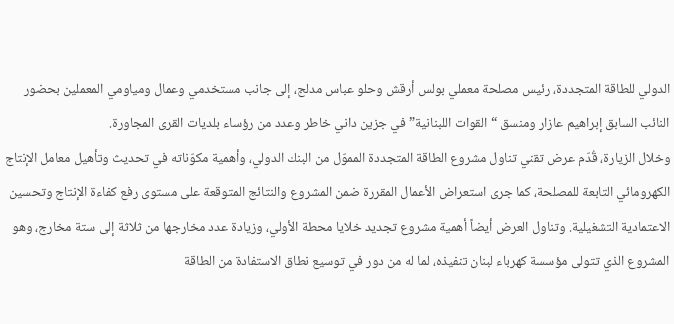الدولي للطاقة المتجددة، رئيس مصلحة معملي بولس أرقش وحلو عباس مدلج، إلى جانب مستخدمي وعمال ومياومي المعملين بحضور النائب السابق إبراهيم عازار ومنسق “القوات اللبنانية” في جزين داني خاطر وعدد من رؤساء بلديات القرى المجاورة.
وخلال الزيارة، قُدّم عرض تقني تناول مشروع الطاقة المتجددة المموّل من البنك الدولي، وأهمية مكوّناته في تحديث وتأهيل معامل الإنتاج الكهرومائي التابعة للمصلحة، كما جرى استعراض الأعمال المقررة ضمن المشروع والنتائج المتوقعة على مستوى رفع كفاءة الإنتاج وتحسين الاعتمادية التشغيلية. وتناول العرض أيضاً أهمية مشروع تجديد خلايا محطة الأولي، وزيادة عدد مخارجها من ثلاثة إلى ستة مخارج، وهو المشروع الذي تتولى مؤسسة كهرباء لبنان تنفيذه، لما له من دور في توسيع نطاق الاستفادة من الطاقة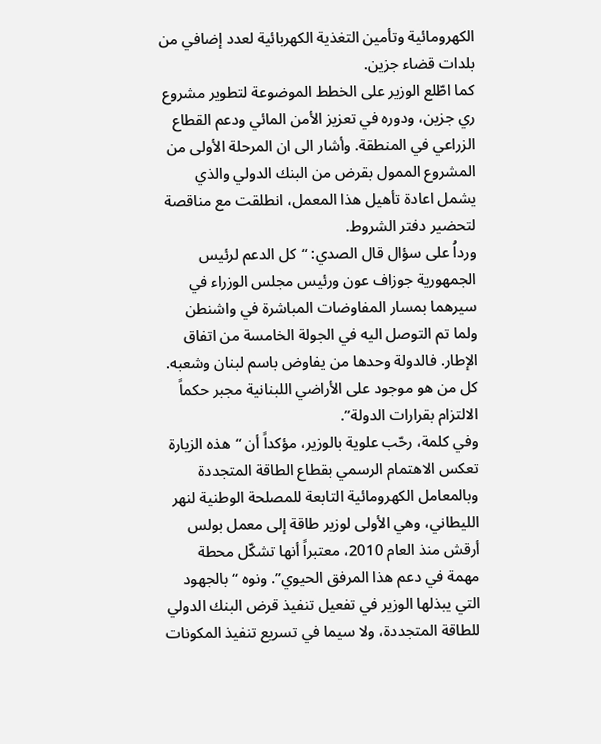الكهرومائية وتأمين التغذية الكهربائية لعدد إضافي من بلدات قضاء جزين.
كما اطّلع الوزير على الخطط الموضوعة لتطوير مشروع ري جزين، ودوره في تعزيز الأمن المائي ودعم القطاع الزراعي في المنطقة. وأشار الى ان المرحلة الأولى من المشروع الممول بقرض من البنك الدولي والذي يشمل اعادة تأهيل هذا المعمل، انطلقت مع مناقصة لتحضير دفتر الشروط.
ورداُ على سؤال قال الصدي: “كل الدعم لرئيس الجمهورية جوزاف عون ورئيس مجلس الوزراء في سيرهما بمسار المفاوضات المباشرة في واشنطن ولما تم التوصل اليه في الجولة الخامسة من اتفاق الإطار. فالدولة وحدها من يفاوض باسم لبنان وشعبه. كل من هو موجود على الأراضي اللبنانية مجبر حكماً الالتزام بقرارات الدولة”.
وفي كلمة، رحّب علوية بالوزير، مؤكداً أن “هذه الزيارة تعكس الاهتمام الرسمي بقطاع الطاقة المتجددة وبالمعامل الكهرومائية التابعة للمصلحة الوطنية لنهر الليطاني، وهي الأولى لوزير طاقة إلى معمل بولس أرقش منذ العام 2010، معتبراً أنها تشكّل محطة مهمة في دعم هذا المرفق الحيوي”. ونوه “بالجهود التي يبذلها الوزير في تفعيل تنفيذ قرض البنك الدولي للطاقة المتجددة، ولا سيما في تسريع تنفيذ المكونات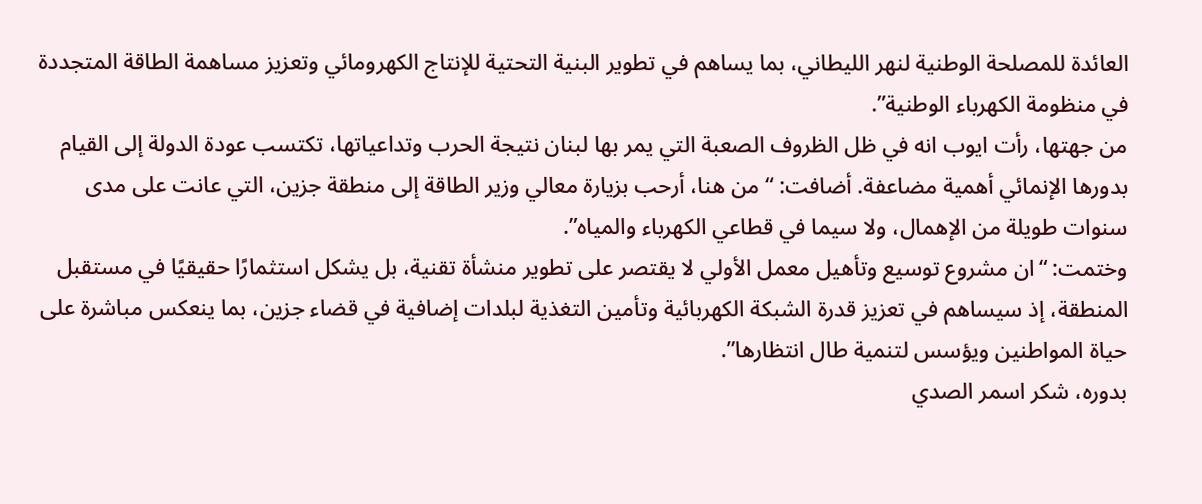العائدة للمصلحة الوطنية لنهر الليطاني، بما يساهم في تطوير البنية التحتية للإنتاج الكهرومائي وتعزيز مساهمة الطاقة المتجددة في منظومة الكهرباء الوطنية”.
من جهتها، رأت ايوب انه في ظل الظروف الصعبة التي يمر بها لبنان نتيجة الحرب وتداعياتها، تكتسب عودة الدولة إلى القيام بدورها الإنمائي أهمية مضاعفة. أضافت: “من هنا، أرحب بزيارة معالي وزير الطاقة إلى منطقة جزين، التي عانت على مدى سنوات طويلة من الإهمال، ولا سيما في قطاعي الكهرباء والمياه”.
وختمت: “ان مشروع توسيع وتأهيل معمل الأولي لا يقتصر على تطوير منشأة تقنية، بل يشكل استثمارًا حقيقيًا في مستقبل المنطقة، إذ سيساهم في تعزيز قدرة الشبكة الكهربائية وتأمين التغذية لبلدات إضافية في قضاء جزين، بما ينعكس مباشرة على حياة المواطنين ويؤسس لتنمية طال انتظارها”.
بدوره، شكر اسمر الصدي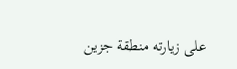على زيارته منطقة جزين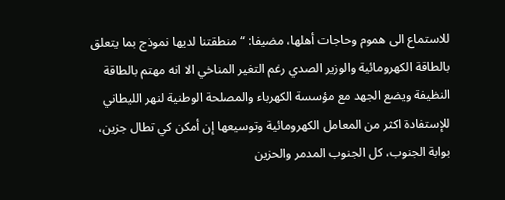للاستماع الى هموم وحاجات أهلها، مضيفا: “منطقتنا لديها نموذج بما يتعلق بالطاقة الكهرومائية والوزير الصدي رغم التغير المناخي الا انه مهتم بالطاقة النظيفة ويضع الجهد مع مؤسسة الكهرباء والمصلحة الوطنية لنهر الليطاني للإستفادة اكثر من المعامل الكهرومائية وتوسيعها إن أمكن كي تطال جزين، بوابة الجنوب، كل الجنوب المدمر والحزين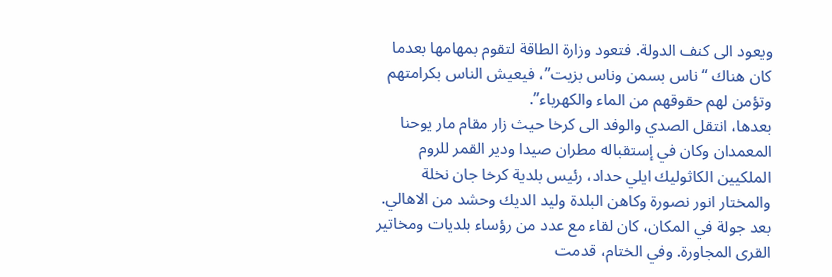ويعود الى كنف الدولة. فتعود وزارة الطاقة لتقوم بمهامها بعدما كان هناك “ناس بسمن وناس بزيت”، فيعيش الناس بكرامتهم وتؤمن لهم حقوقهم من الماء والكهرباء”.
بعدها، انتقل الصدي والوفد الى كرخا حيث زار مقام مار يوحنا المعمدان وكان في إستقباله مطران صيدا ودير القمر للروم الملكيين الكاثوليك ايلي حداد، رئيس بلدية كرخا جان نخلة والمختار انور نصورة وكاهن البلدة وليد الديك وحشد من الاهالي. بعد جولة في المكان، كان لقاء مع عدد من رؤساء بلديات ومخاتير القرى المجاورة. وفي الختام، قدمت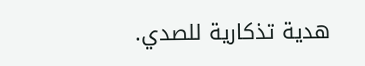هدية تذكارية للصدي.